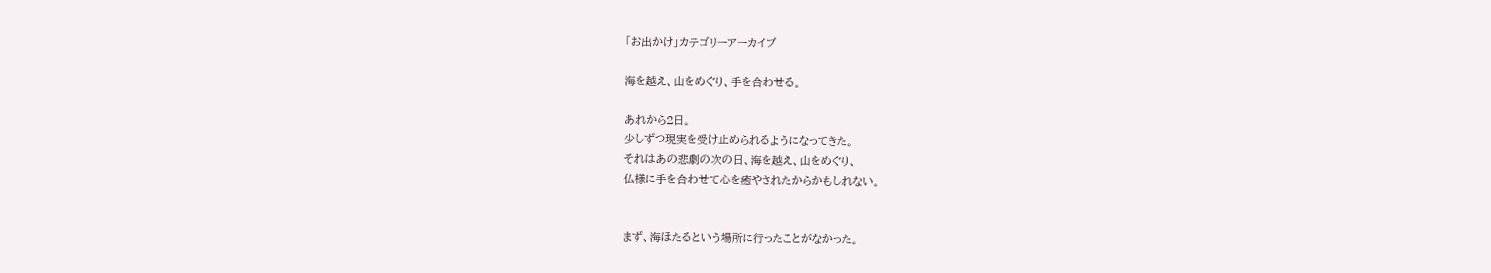「お出かけ」カテゴリーアーカイブ

海を越え、山をめぐり、手を合わせる。

あれから2日。
少しずつ現実を受け止められるようになってきた。
それはあの悲劇の次の日、海を越え、山をめぐり、
仏様に手を合わせて心を癒やされたからかもしれない。


まず、海ほたるという場所に行ったことがなかった。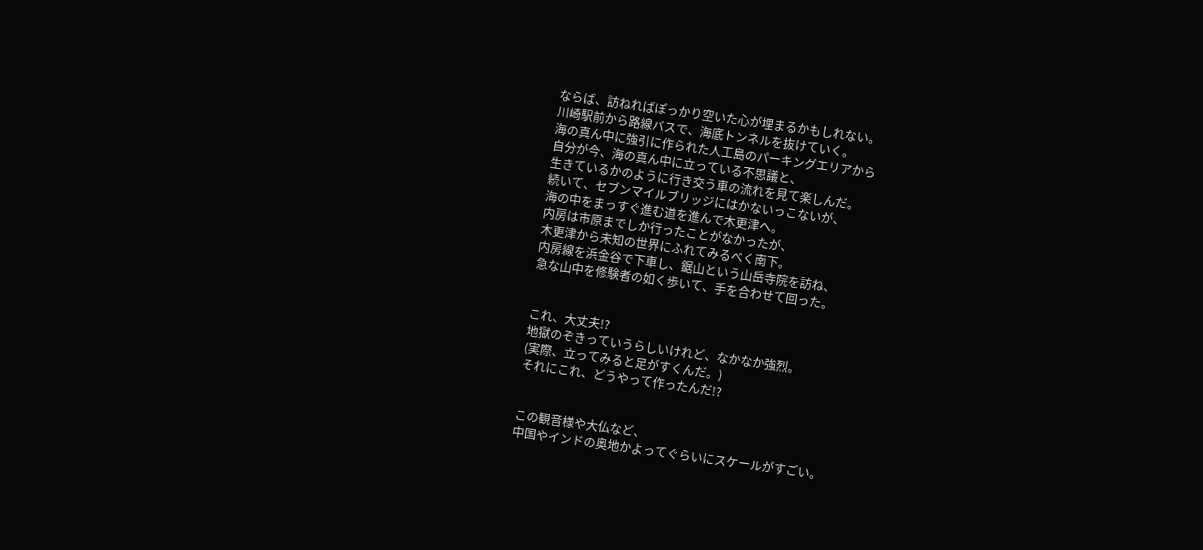ならば、訪ねればぽっかり空いた心が埋まるかもしれない。
川崎駅前から路線バスで、海底トンネルを抜けていく。
海の真ん中に強引に作られた人工島のパーキングエリアから
自分が今、海の真ん中に立っている不思議と、
生きているかのように行き交う車の流れを見て楽しんだ。
続いて、セブンマイルブリッジにはかないっこないが、
海の中をまっすぐ進む道を進んで木更津へ。
内房は市原までしか行ったことがなかったが、
木更津から未知の世界にふれてみるべく南下。
内房線を浜金谷で下車し、鋸山という山岳寺院を訪ね、
急な山中を修験者の如く歩いて、手を合わせて回った。


これ、大丈夫!?
地獄のぞきっていうらしいけれど、なかなか強烈。
(実際、立ってみると足がすくんだ。)
それにこれ、どうやって作ったんだ!?


この観音様や大仏など、
中国やインドの奥地かよってぐらいにスケールがすごい。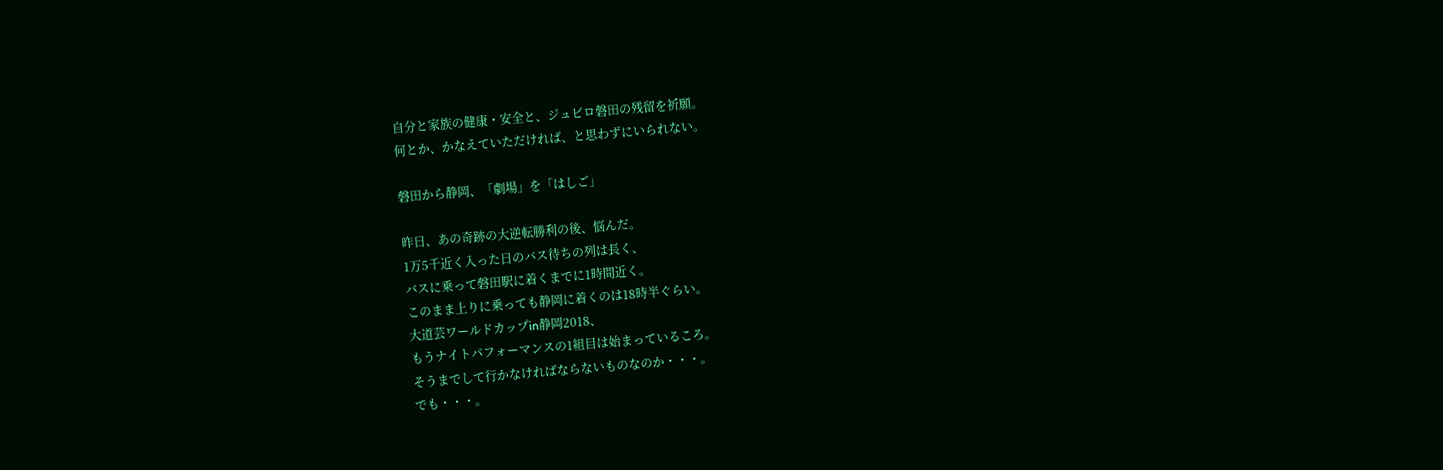自分と家族の健康・安全と、ジュビロ磐田の残留を祈願。
何とか、かなえていただければ、と思わずにいられない。

磐田から静岡、「劇場」を「はしご」

昨日、あの奇跡の大逆転勝利の後、悩んだ。
1万5千近く入った日のバス待ちの列は長く、
バスに乗って磐田駅に着くまでに1時間近く。
このまま上りに乗っても静岡に着くのは18時半ぐらい。
大道芸ワールドカップin静岡2018、
もうナイトパフォーマンスの1組目は始まっているころ。
そうまでして行かなければならないものなのか・・・。
でも・・・。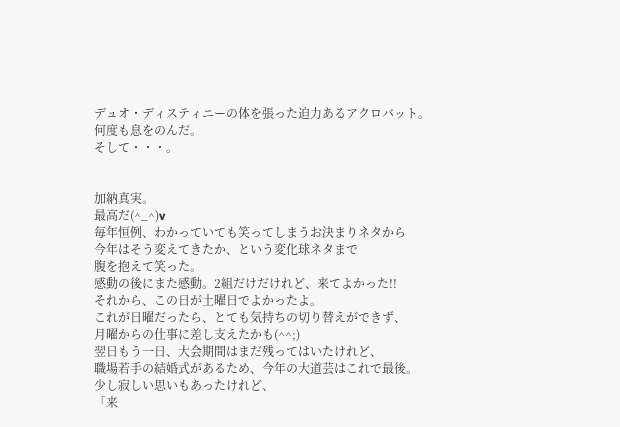デュオ・ディスティニーの体を張った迫力あるアクロバット。
何度も息をのんだ。
そして・・・。


加納真実。
最高だ(^_^)v
毎年恒例、わかっていても笑ってしまうお決まりネタから
今年はそう変えてきたか、という変化球ネタまで
腹を抱えて笑った。
感動の後にまた感動。2組だけだけれど、来てよかった!!
それから、この日が土曜日でよかったよ。
これが日曜だったら、とても気持ちの切り替えができず、
月曜からの仕事に差し支えたかも(^^;)
翌日もう一日、大会期間はまだ残ってはいたけれど、
職場若手の結婚式があるため、今年の大道芸はこれで最後。
少し寂しい思いもあったけれど、
「来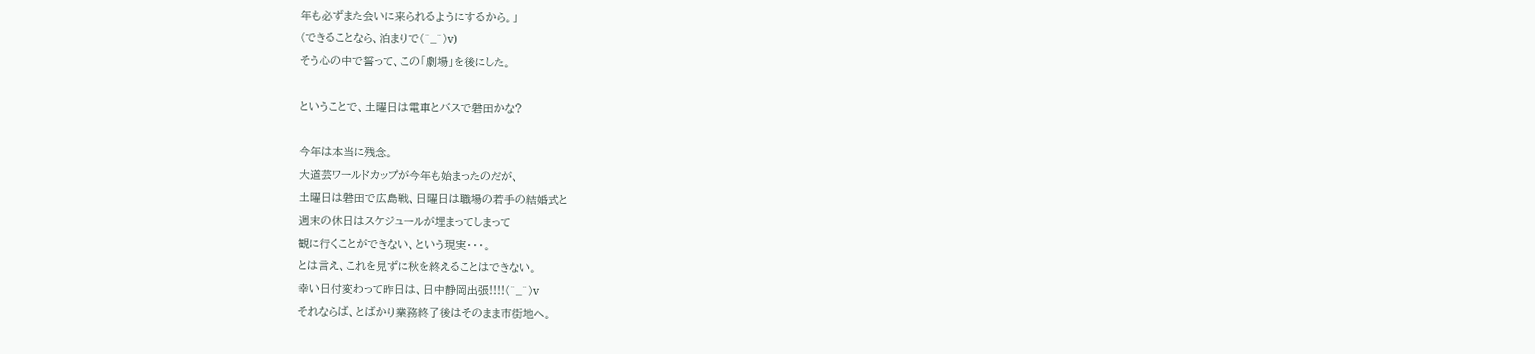年も必ずまた会いに来られるようにするから。」
(できることなら、泊まりで(^_^)v)
そう心の中で誓って、この「劇場」を後にした。

ということで、土曜日は電車とバスで磐田かな?

今年は本当に残念。
大道芸ワールドカップが今年も始まったのだが、
土曜日は磐田で広島戦、日曜日は職場の若手の結婚式と
週末の休日はスケジュールが埋まってしまって
観に行くことができない、という現実・・・。
とは言え、これを見ずに秋を終えることはできない。
幸い日付変わって昨日は、日中静岡出張!!!!(^_^)v
それならば、とばかり業務終了後はそのまま市街地へ。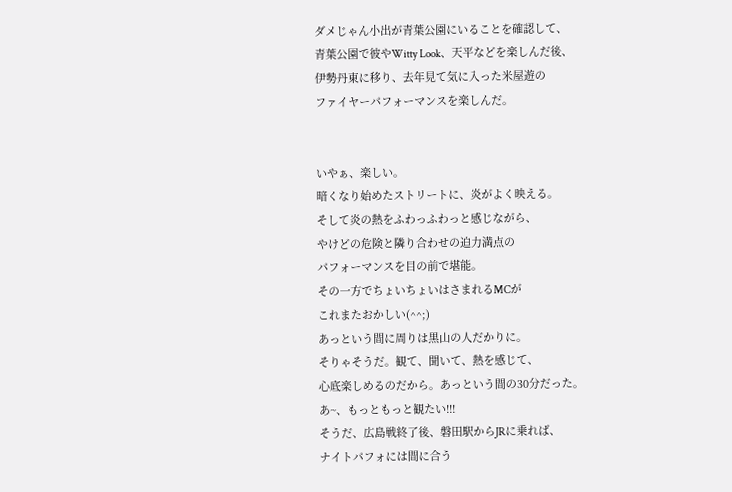ダメじゃん小出が青葉公園にいることを確認して、
青葉公園で彼やWitty Look、天平などを楽しんだ後、
伊勢丹東に移り、去年見て気に入った米屋遊の
ファイヤーパフォーマンスを楽しんだ。


いやぁ、楽しい。
暗くなり始めたストリートに、炎がよく映える。
そして炎の熱をふわっふわっと感じながら、
やけどの危険と隣り合わせの迫力満点の
パフォーマンスを目の前で堪能。
その一方でちょいちょいはさまれるMCが
これまたおかしい(^^;)
あっという間に周りは黒山の人だかりに。
そりゃそうだ。観て、聞いて、熱を感じて、
心底楽しめるのだから。あっという間の30分だった。
あ~、もっともっと観たい!!!
そうだ、広島戦終了後、磐田駅からJRに乗れば、
ナイトパフォには間に合う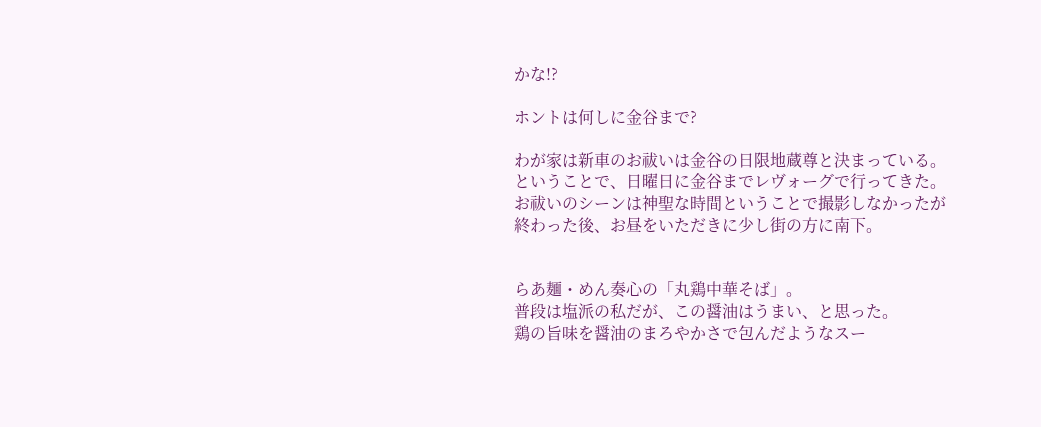かな!?

ホントは何しに金谷まで?

わが家は新車のお祓いは金谷の日限地蔵尊と決まっている。
ということで、日曜日に金谷までレヴォーグで行ってきた。
お祓いのシーンは神聖な時間ということで撮影しなかったが
終わった後、お昼をいただきに少し街の方に南下。


らあ麺・めん奏心の「丸鶏中華そば」。
普段は塩派の私だが、この醤油はうまい、と思った。
鶏の旨味を醤油のまろやかさで包んだようなスー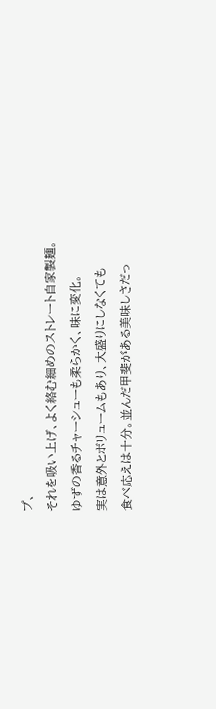プ、
それを吸い上げ、よく絡む細めのストレート自家製麺。
ゆずの香るチャーシューも柔らかく、味に変化。
実は意外とボリュームもあり、大盛りにしなくても
食べ応えは十分。並んだ甲斐がある美味しさだっ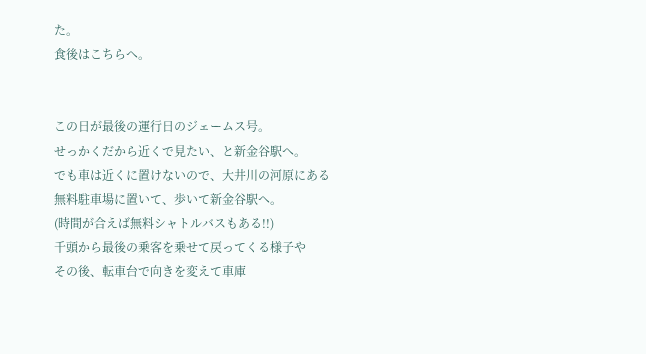た。
食後はこちらへ。


この日が最後の運行日のジェームス号。
せっかくだから近くで見たい、と新金谷駅へ。
でも車は近くに置けないので、大井川の河原にある
無料駐車場に置いて、歩いて新金谷駅へ。
(時間が合えば無料シャトルバスもある!!)
千頭から最後の乗客を乗せて戻ってくる様子や
その後、転車台で向きを変えて車庫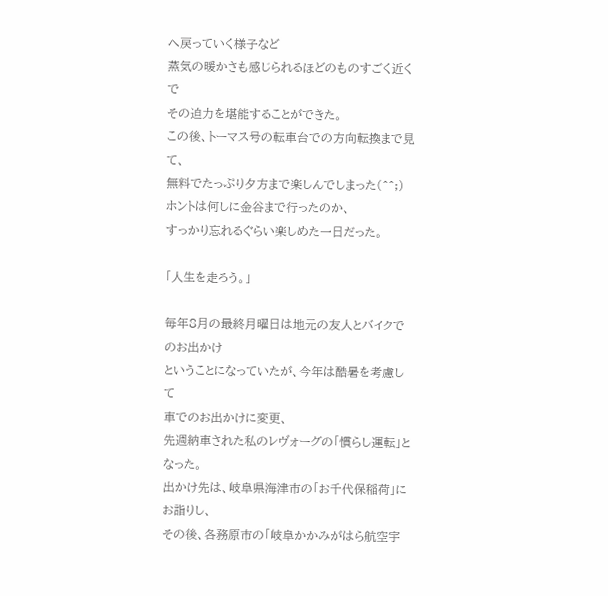へ戻っていく様子など
蒸気の暖かさも感じられるほどのものすごく近くで
その迫力を堪能することができた。
この後、トーマス号の転車台での方向転換まで見て、
無料でたっぷり夕方まで楽しんでしまった(^^;)
ホントは何しに金谷まで行ったのか、
すっかり忘れるぐらい楽しめた一日だった。

「人生を走ろう。」

毎年8月の最終月曜日は地元の友人とバイクでのお出かけ
ということになっていたが、今年は酷暑を考慮して
車でのお出かけに変更、
先週納車された私のレヴォーグの「慣らし運転」となった。
出かけ先は、岐阜県海津市の「お千代保稲荷」にお詣りし、
その後、各務原市の「岐阜かかみがはら航空宇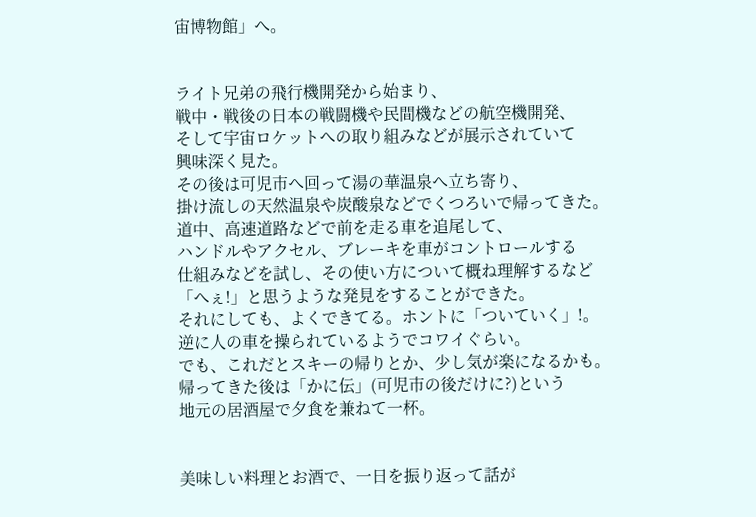宙博物館」へ。


ライト兄弟の飛行機開発から始まり、
戦中・戦後の日本の戦闘機や民間機などの航空機開発、
そして宇宙ロケットへの取り組みなどが展示されていて
興味深く見た。
その後は可児市へ回って湯の華温泉へ立ち寄り、
掛け流しの天然温泉や炭酸泉などでくつろいで帰ってきた。
道中、高速道路などで前を走る車を追尾して、
ハンドルやアクセル、ブレーキを車がコントロールする
仕組みなどを試し、その使い方について概ね理解するなど
「へぇ!」と思うような発見をすることができた。
それにしても、よくできてる。ホントに「ついていく」!。
逆に人の車を操られているようでコワイぐらい。
でも、これだとスキーの帰りとか、少し気が楽になるかも。
帰ってきた後は「かに伝」(可児市の後だけに?)という
地元の居酒屋で夕食を兼ねて一杯。


美味しい料理とお酒で、一日を振り返って話が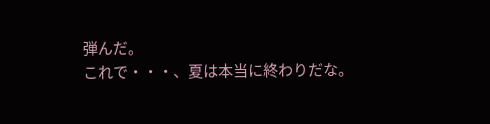弾んだ。
これで・・・、夏は本当に終わりだな。